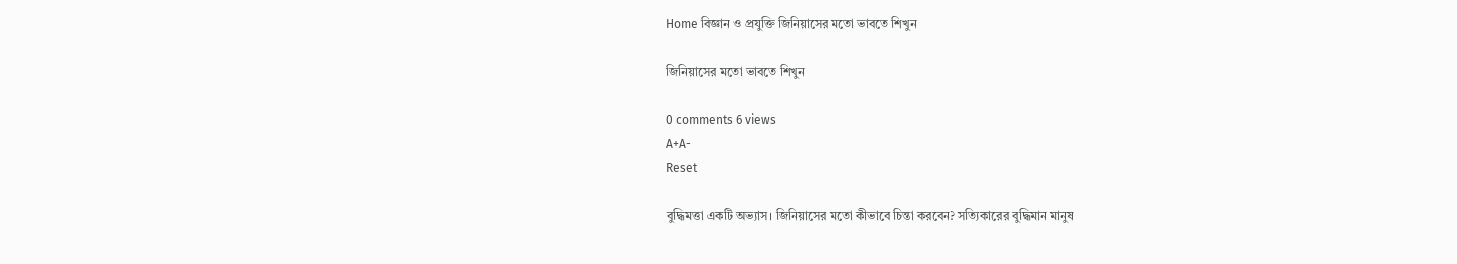Home বিজ্ঞান ও প্রযুক্তি জিনিয়াসের মতো ভাবতে শিখুন

জিনিয়াসের মতো ভাবতে শিখুন

0 comments 6 views
A+A-
Reset

বুদ্ধিমত্তা একটি অভ্যাস। জিনিয়াসের মতো কীভাবে চিন্তা করবেন? সত্যিকারের বুদ্ধিমান মানুষ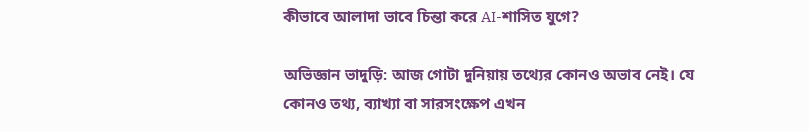কীভাবে আলাদা ভাবে চিন্তা করে AI-শাসিত যুগে?

অভিজ্ঞান ভাদুড়ি: আজ গোটা দুনিয়ায় তথ্যের কোনও অভাব নেই। যে কোনও তথ্য, ব্যাখ্যা বা সারসংক্ষেপ এখন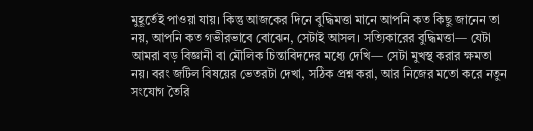মুহূর্তেই পাওয়া যায়। কিন্তু আজকের দিনে বুদ্ধিমত্তা মানে আপনি কত কিছু জানেন তা নয়, আপনি কত গভীরভাবে বোঝেন, সেটাই আসল। সত্যিকারের বুদ্ধিমত্তা— যেটা আমরা বড় বিজ্ঞানী বা মৌলিক চিন্তাবিদদের মধ্যে দেখি— সেটা মুখস্থ করার ক্ষমতা নয়। বরং জটিল বিষয়ের ভেতরটা দেখা, সঠিক প্রশ্ন করা, আর নিজের মতো করে নতুন সংযোগ তৈরি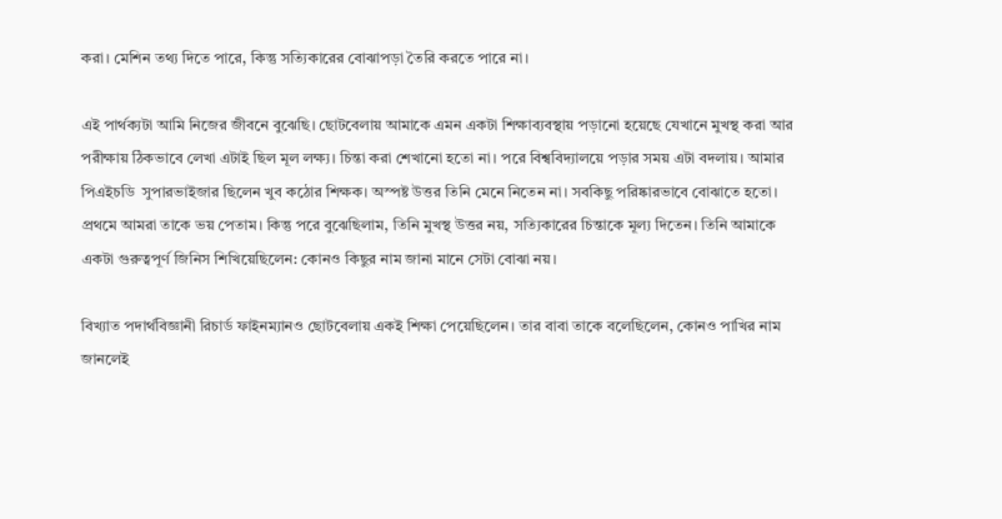করা। মেশিন তথ্য দিতে পারে, কিন্তু সত্যিকারের বোঝাপড়া তৈরি করতে পারে না।

এই পার্থক্যটা আমি নিজের জীবনে বুঝেছি। ছোটবেলায় আমাকে এমন একটা শিক্ষাব্যবস্থায় পড়ানো হয়েছে যেখানে মুখস্থ করা আর পরীক্ষায় ঠিকভাবে লেখা এটাই ছিল মূল লক্ষ্য। চিন্তা করা শেখানো হতো না। পরে বিশ্ববিদ্যালয়ে পড়ার সময় এটা বদলায়। আমার পিএইচডি  সুপারভাইজার ছিলেন খুব কঠোর শিক্ষক। অস্পষ্ট উত্তর তিনি মেনে নিতেন না। সবকিছু পরিষ্কারভাবে বোঝাতে হতো। প্রথমে আমরা তাকে ভয় পেতাম। কিন্তু পরে বুঝেছিলাম, তিনি মুখস্থ উত্তর নয়, সত্যিকারের চিন্তাকে মূল্য দিতেন। তিনি আমাকে একটা গুরুত্বপূর্ণ জিনিস শিখিয়েছিলেন: কোনও কিছুর নাম জানা মানে সেটা বোঝা নয়।

বিখ্যাত পদার্থবিজ্ঞানী রিচার্ড ফাইনম্যানও ছোটবেলায় একই শিক্ষা পেয়েছিলেন। তার বাবা তাকে বলেছিলেন, কোনও পাখির নাম জানলেই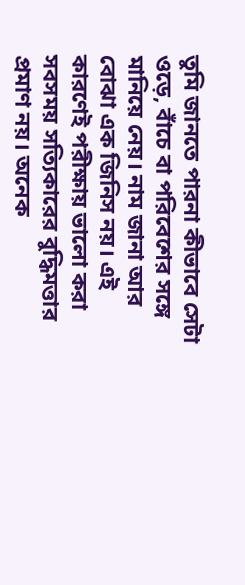তুমি জানতে পারনা কীভাবে সেটা ওড়ে, বাঁচে বা পরিবেশের সঙ্গে মানিয়ে নেয়। নাম জানা আর বোঝা এক জিনিস নয়। এই কারণেই পরীক্ষায় ভালো করা সবসময় সত্যিকারের বুদ্ধিমত্তার প্রমাণ নয়। অনেক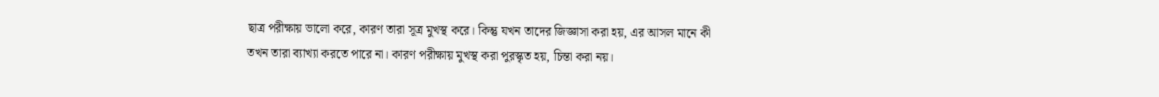ছাত্র পরীক্ষায় ভালো করে, কারণ তারা সূত্র মুখস্থ করে। কিন্তু যখন তাদের জিজ্ঞাসা করা হয়, এর আসল মানে কী  তখন তারা ব্যাখ্যা করতে পারে না। কারণ পরীক্ষায় মুখস্থ করা পুরস্কৃত হয়, চিন্তা করা নয়।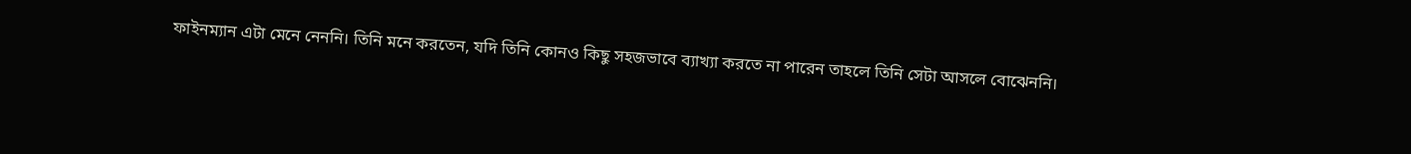ফাইনম্যান এটা মেনে নেননি। তিনি মনে করতেন, যদি তিনি কোনও কিছু সহজভাবে ব্যাখ্যা করতে না পারেন তাহলে তিনি সেটা আসলে বোঝেননি।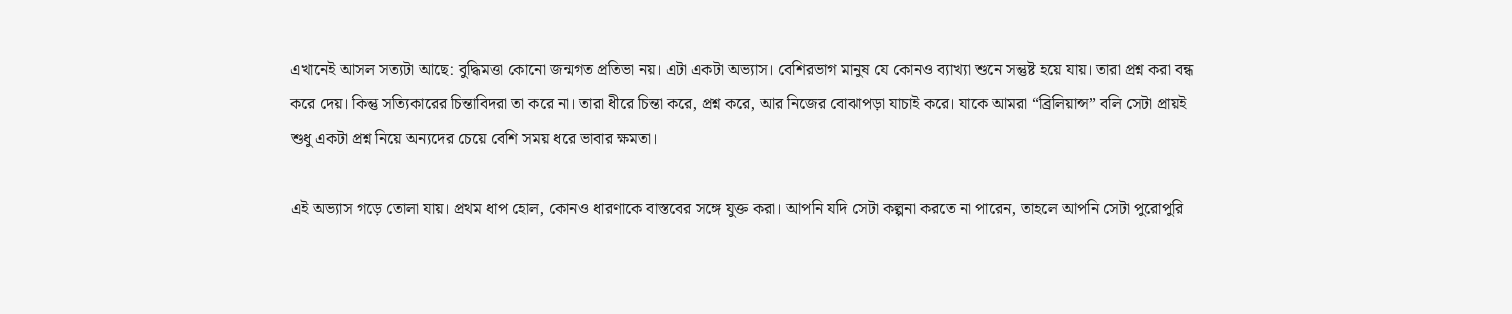এখানেই আসল সত্যটা আছে: বুদ্ধিমত্তা কোনো জন্মগত প্রতিভা নয়। এটা একটা অভ্যাস। বেশিরভাগ মানুষ যে কোনও ব্যাখ্যা শুনে সন্তুষ্ট হয়ে যায়। তারা প্রশ্ন করা বন্ধ করে দেয়। কিন্তু সত্যিকারের চিন্তাবিদরা তা করে না। তারা ধীরে চিন্তা করে, প্রশ্ন করে, আর নিজের বোঝাপড়া যাচাই করে। যাকে আমরা “ব্রিলিয়ান্স” বলি সেটা প্রায়ই শুধু একটা প্রশ্ন নিয়ে অন্যদের চেয়ে বেশি সময় ধরে ভাবার ক্ষমতা।

এই অভ্যাস গড়ে তোলা যায়। প্রথম ধাপ হোল, কোনও ধারণাকে বাস্তবের সঙ্গে যুক্ত করা। আপনি যদি সেটা কল্পনা করতে না পারেন, তাহলে আপনি সেটা পুরোপুরি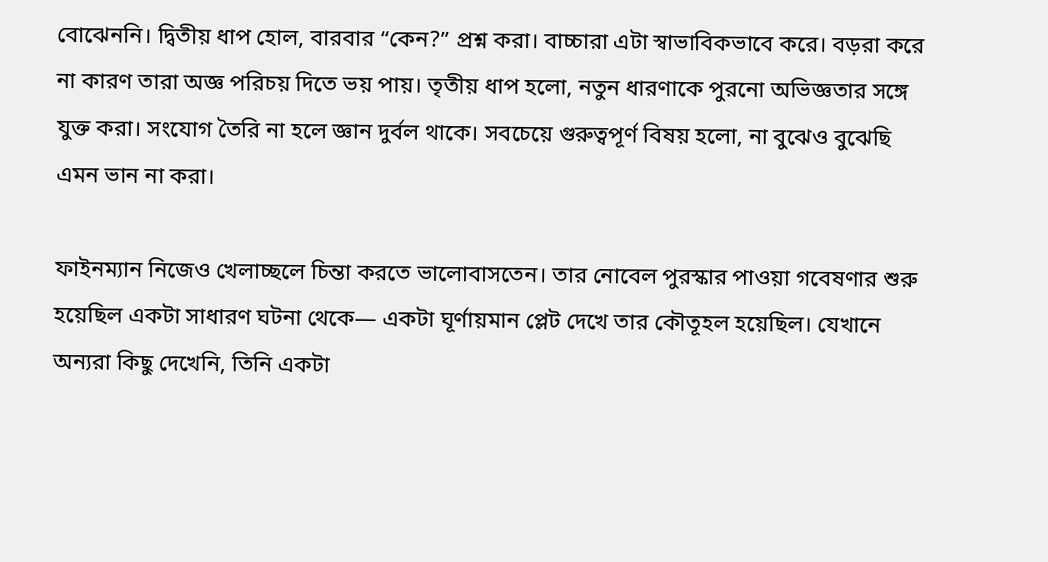বোঝেননি। দ্বিতীয় ধাপ হোল, বারবার “কেন?” প্রশ্ন করা। বাচ্চারা এটা স্বাভাবিকভাবে করে। বড়রা করে না কারণ তারা অজ্ঞ পরিচয় দিতে ভয় পায়। তৃতীয় ধাপ হলো, নতুন ধারণাকে পুরনো অভিজ্ঞতার সঙ্গে যুক্ত করা। সংযোগ তৈরি না হলে জ্ঞান দুর্বল থাকে। সবচেয়ে গুরুত্বপূর্ণ বিষয় হলো, না বুঝেও বুঝেছি এমন ভান না করা।

ফাইনম্যান নিজেও খেলাচ্ছলে চিন্তা করতে ভালোবাসতেন। তার নোবেল পুরস্কার পাওয়া গবেষণার শুরু হয়েছিল একটা সাধারণ ঘটনা থেকে— একটা ঘূর্ণায়মান প্লেট দেখে তার কৌতূহল হয়েছিল। যেখানে অন্যরা কিছু দেখেনি, তিনি একটা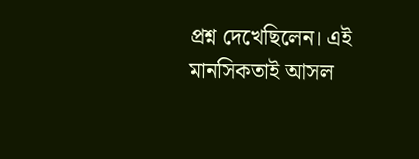প্রশ্ন দেখেছিলেন। এই মানসিকতাই আসল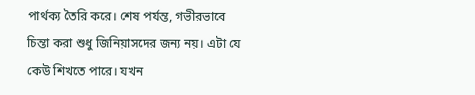পার্থক্য তৈরি করে। শেষ পর্যন্ত, গভীরভাবে চিন্তা করা শুধু জিনিয়াসদের জন্য নয়। এটা যে কেউ শিখতে পারে। যখন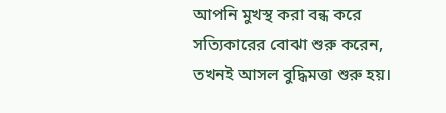আপনি মুখস্থ করা বন্ধ করে সত্যিকারের বোঝা শুরু করেন, তখনই আসল বুদ্ধিমত্তা শুরু হয়।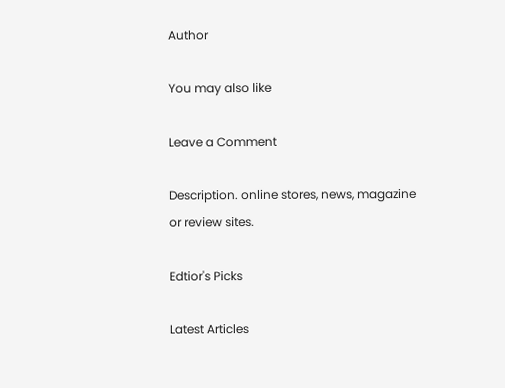Author

You may also like

Leave a Comment

Description. online stores, news, magazine or review sites.

Edtior's Picks

Latest Articles